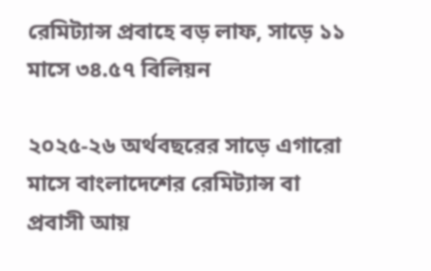রেমিট্যান্স প্রবাহে বড় লাফ, সাড়ে ১১ মাসে ৩৪.৫৭ বিলিয়ন

২০২৫-২৬ অর্থবছরের সাড়ে এগারো মাসে বাংলাদেশের রেমিট্যান্স বা প্রবাসী আয়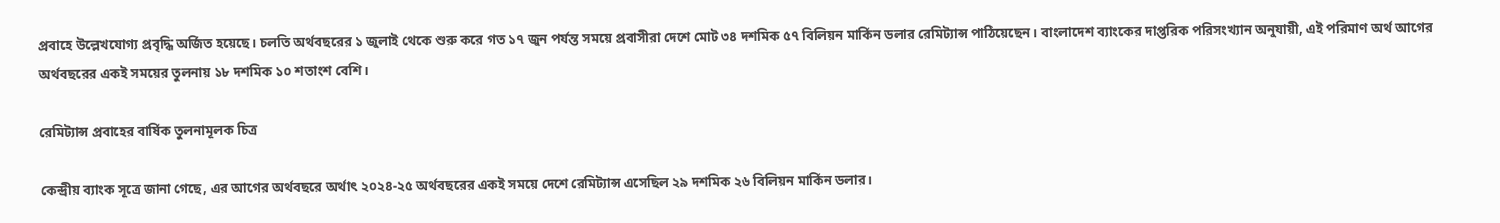প্রবাহে উল্লেখযোগ্য প্রবৃদ্ধি অর্জিত হয়েছে। চলতি অর্থবছরের ১ জুলাই থেকে শুরু করে গত ১৭ জুন পর্যন্ত সময়ে প্রবাসীরা দেশে মোট ৩৪ দশমিক ৫৭ বিলিয়ন মার্কিন ডলার রেমিট্যান্স পাঠিয়েছেন। বাংলাদেশ ব্যাংকের দাপ্তরিক পরিসংখ্যান অনুযায়ী, এই পরিমাণ অর্থ আগের অর্থবছরের একই সময়ের তুলনায় ১৮ দশমিক ১০ শতাংশ বেশি।

রেমিট্যান্স প্রবাহের বার্ষিক তুলনামূলক চিত্র

কেন্দ্রীয় ব্যাংক সূত্রে জানা গেছে, এর আগের অর্থবছরে অর্থাৎ ২০২৪-২৫ অর্থবছরের একই সময়ে দেশে রেমিট্যান্স এসেছিল ২৯ দশমিক ২৬ বিলিয়ন মার্কিন ডলার।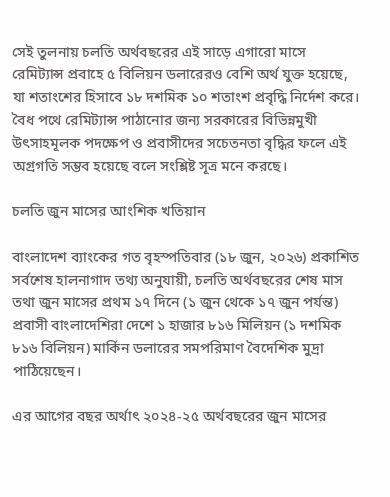সেই তুলনায় চলতি অর্থবছরের এই সাড়ে এগারো মাসে রেমিট্যান্স প্রবাহে ৫ বিলিয়ন ডলারেরও বেশি অর্থ যুক্ত হয়েছে, যা শতাংশের হিসাবে ১৮ দশমিক ১০ শতাংশ প্রবৃদ্ধি নির্দেশ করে। বৈধ পথে রেমিট্যান্স পাঠানোর জন্য সরকারের বিভিন্নমুখী উৎসাহমূলক পদক্ষেপ ও প্রবাসীদের সচেতনতা বৃদ্ধির ফলে এই অগ্রগতি সম্ভব হয়েছে বলে সংশ্লিষ্ট সূত্র মনে করছে।

চলতি জুন মাসের আংশিক খতিয়ান

বাংলাদেশ ব্যাংকের গত বৃহস্পতিবার (১৮ জুন, ২০২৬) প্রকাশিত সর্বশেষ হালনাগাদ তথ্য অনুযায়ী, চলতি অর্থবছরের শেষ মাস তথা জুন মাসের প্রথম ১৭ দিনে (১ জুন থেকে ১৭ জুন পর্যন্ত) প্রবাসী বাংলাদেশিরা দেশে ১ হাজার ৮১৬ মিলিয়ন (১ দশমিক ৮১৬ বিলিয়ন) মার্কিন ডলারের সমপরিমাণ বৈদেশিক মুদ্রা পাঠিয়েছেন।

এর আগের বছর অর্থাৎ ২০২৪-২৫ অর্থবছরের জুন মাসের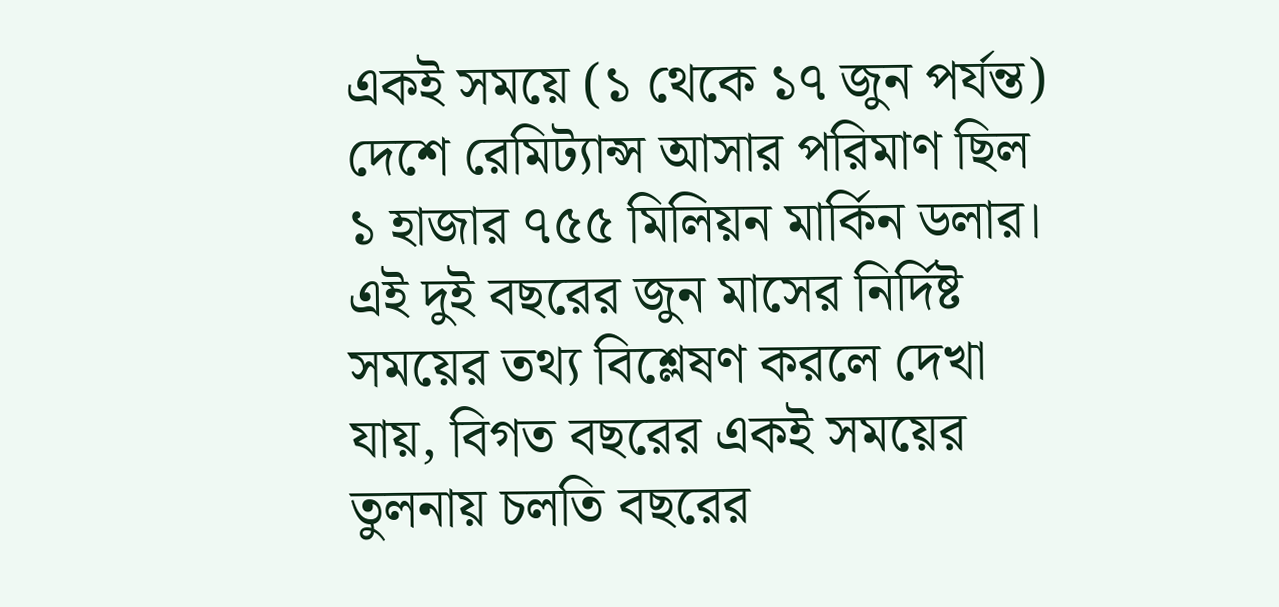একই সময়ে (১ থেকে ১৭ জুন পর্যন্ত) দেশে রেমিট্যান্স আসার পরিমাণ ছিল ১ হাজার ৭৫৫ মিলিয়ন মার্কিন ডলার। এই দুই বছরের জুন মাসের নির্দিষ্ট সময়ের তথ্য বিশ্লেষণ করলে দেখা যায়, বিগত বছরের একই সময়ের তুলনায় চলতি বছরের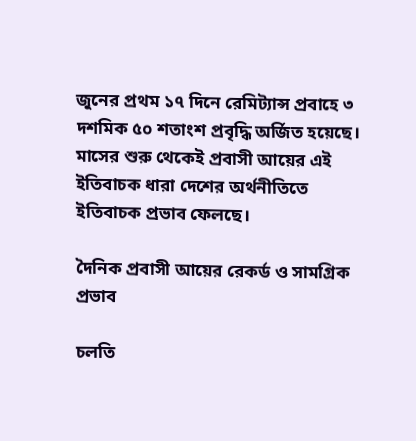জুনের প্রথম ১৭ দিনে রেমিট্যান্স প্রবাহে ৩ দশমিক ৫০ শতাংশ প্রবৃদ্ধি অর্জিত হয়েছে। মাসের শুরু থেকেই প্রবাসী আয়ের এই ইতিবাচক ধারা দেশের অর্থনীতিতে ইতিবাচক প্রভাব ফেলছে।

দৈনিক প্রবাসী আয়ের রেকর্ড ও সামগ্রিক প্রভাব

চলতি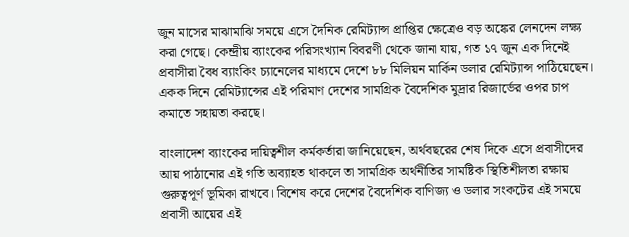জুন মাসের মাঝামাঝি সময়ে এসে দৈনিক রেমিট্যান্স প্রাপ্তির ক্ষেত্রেও বড় অঙ্কের লেনদেন লক্ষ্য করা গেছে। কেন্দ্রীয় ব্যাংকের পরিসংখ্যান বিবরণী থেকে জানা যায়, গত ১৭ জুন এক দিনেই প্রবাসীরা বৈধ ব্যাংকিং চ্যানেলের মাধ্যমে দেশে ৮৮ মিলিয়ন মার্কিন ডলার রেমিট্যান্স পাঠিয়েছেন। একক দিনে রেমিট্যান্সের এই পরিমাণ দেশের সামগ্রিক বৈদেশিক মুদ্রার রিজার্ভের ওপর চাপ কমাতে সহায়তা করছে।

বাংলাদেশ ব্যাংকের দায়িত্বশীল কর্মকর্তারা জানিয়েছেন, অর্থবছরের শেষ দিকে এসে প্রবাসীদের আয় পাঠানোর এই গতি অব্যাহত থাকলে তা সামগ্রিক অর্থনীতির সামষ্টিক স্থিতিশীলতা রক্ষায় গুরুত্বপূর্ণ ভূমিকা রাখবে। বিশেষ করে দেশের বৈদেশিক বাণিজ্য ও ডলার সংকটের এই সময়ে প্রবাসী আয়ের এই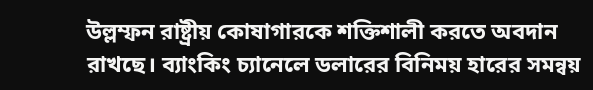উল্লম্ফন রাষ্ট্রীয় কোষাগারকে শক্তিশালী করতে অবদান রাখছে। ব্যাংকিং চ্যানেলে ডলারের বিনিময় হারের সমন্বয়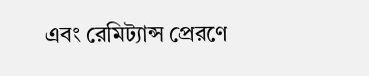এবং রেমিট্যান্স প্রেরণে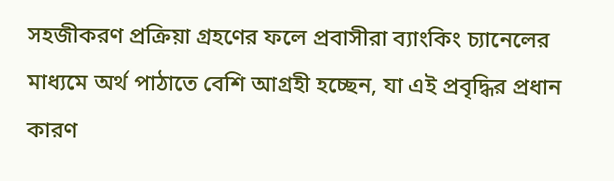সহজীকরণ প্রক্রিয়া গ্রহণের ফলে প্রবাসীরা ব্যাংকিং চ্যানেলের মাধ্যমে অর্থ পাঠাতে বেশি আগ্রহী হচ্ছেন, যা এই প্রবৃদ্ধির প্রধান কারণ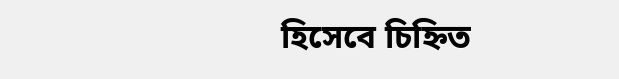হিসেবে চিহ্নিত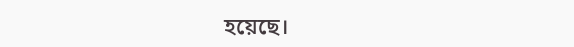হয়েছে।